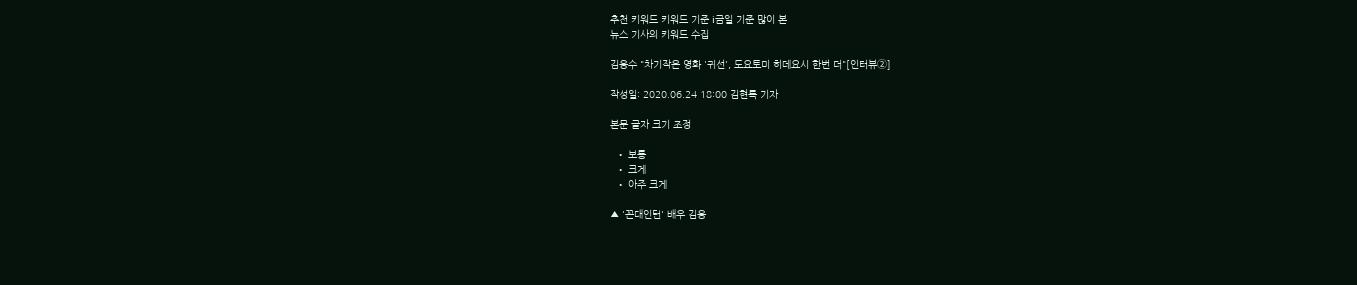추천 키워드 키워드 기준 i금일 기준 많이 본
뉴스 기사의 키워드 수집

김응수 "차기작은 영화 '귀선', 도요토미 히데요시 한번 더"[인터뷰②]

작성일: 2020.06.24 18:00 김현록 기자

본문 글자 크기 조정

  • 보통
  • 크게
  • 아주 크게

▲ '꼰대인턴' 배우 김응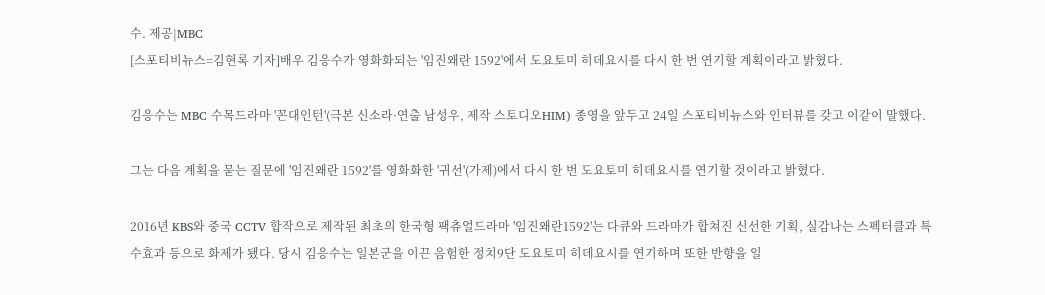수. 제공|MBC
[스포티비뉴스=김현록 기자]배우 김응수가 영화화되는 '임진왜란 1592'에서 도요토미 히데요시를 다시 한 번 연기할 계획이라고 밝혔다.

김응수는 MBC 수목드라마 '꼰대인턴'(극본 신소라·연출 남성우, 제작 스토디오HIM) 종영을 앞두고 24일 스포티비뉴스와 인터뷰를 갖고 이같이 말했다.

그는 다음 계획을 묻는 질문에 '임진왜란 1592'를 영화화한 '귀선'(가제)에서 다시 한 번 도요토미 히데요시를 연기할 것이라고 밝혔다.

2016년 KBS와 중국 CCTV 합작으로 제작된 최초의 한국형 팩츄얼드라마 '임진왜란1592'는 다큐와 드라마가 합쳐진 신선한 기획, 실감나는 스펙터클과 특수효과 등으로 화제가 됐다. 당시 김응수는 일본군을 이끈 음험한 정치9단 도요토미 히데요시를 연기하며 또한 반향을 일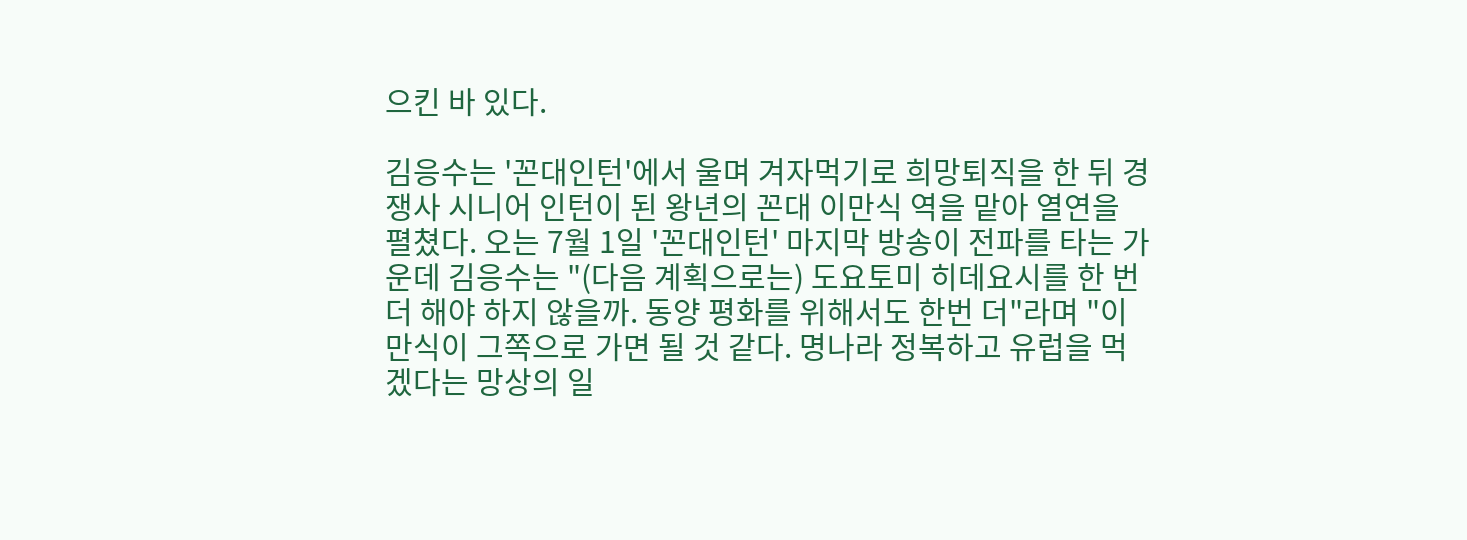으킨 바 있다.

김응수는 '꼰대인턴'에서 울며 겨자먹기로 희망퇴직을 한 뒤 경쟁사 시니어 인턴이 된 왕년의 꼰대 이만식 역을 맡아 열연을 펼쳤다. 오는 7월 1일 '꼰대인턴' 마지막 방송이 전파를 타는 가운데 김응수는 "(다음 계획으로는) 도요토미 히데요시를 한 번 더 해야 하지 않을까. 동양 평화를 위해서도 한번 더"라며 "이만식이 그쪽으로 가면 될 것 같다. 명나라 정복하고 유럽을 먹겠다는 망상의 일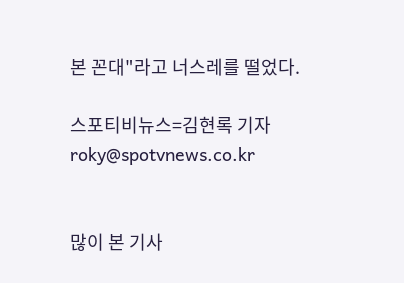본 꼰대"라고 너스레를 떨었다.

스포티비뉴스=김현록 기자 roky@spotvnews.co.kr


많이 본 기사